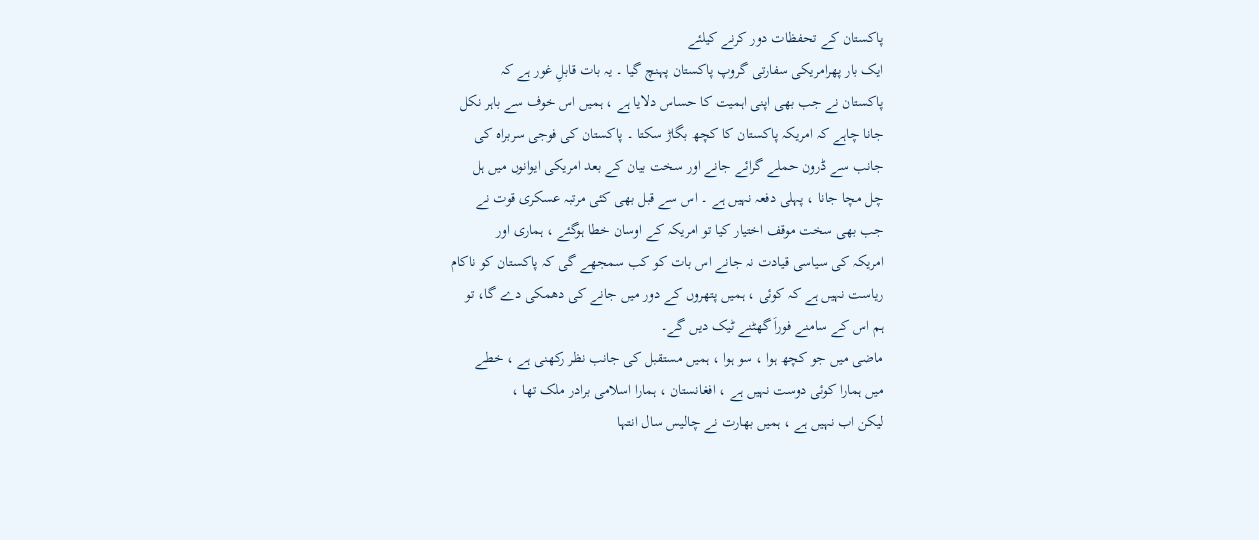پاکستان کے تحفظات دور کرنے کیلئے
ایک بار پھرامریکی سفارتی گروپ پاکستان پہنچ گیا ۔ یہ بات قابلِ غور ہے کہ
پاکستان نے جب بھی اپنی اہمیت کا حساس دلایا ہے ، ہمیں اس خوف سے باہر نکل
جانا چاہے کہ امریکہ پاکستان کا کچھ بگاڑ سکتا ۔ پاکستان کی فوجی سربراہ کی
جانب سے ڈرون حملے گرائے جانے اور سخت بیان کے بعد امریکی ایوانوں میں ہل
چل مچا جانا ، پہلی دفعہ نہیں ہے ۔ اس سے قبل بھی کئی مرتبہ عسکری قوت نے
جب بھی سخت موقف اختیار کیا تو امریکہ کے اوسان خطا ہوگئے ، ہماری اور
امریکہ کی سیاسی قیادت نہ جانے اس بات کو کب سمجھے گی کہ پاکستان کو ناکام
ریاست نہیں ہے کہ کوئی ، ہمیں پتھروں کے دور میں جانے کی دھمکی دے گا، تو
ہم اس کے سامنے فوراَ گھٹنے ٹیک دیں گے۔
ماضی میں جو کچھ ہوا ، سو ہوا ، ہمیں مستقبل کی جانب نظر رکھنی ہے ، خطے
میں ہمارا کوئی دوست نہیں ہے ، افغانستان ، ہمارا اسلامی برادر ملک تھا ،
لیکن اب نہیں ہے ، ہمیں بھارت نے چالیس سال انتہا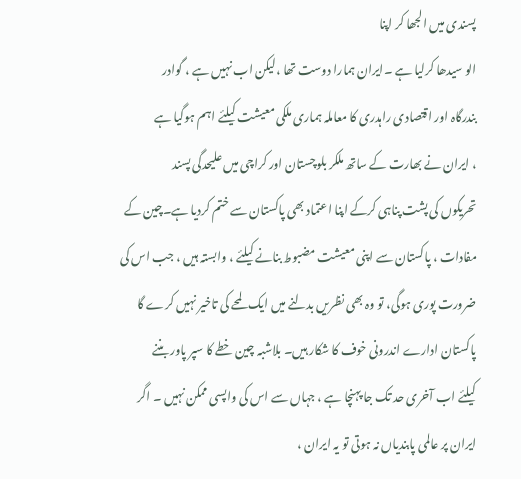پسندی میں الجھا کر اپنا
الو سیدھا کرلیا ہے ۔ایران ہمارا دوست تھا ،لیکن اب نہیں ہے ، گوادر
بندرگاہ اور اقتصادی راہدری کا معاملہ ہماری ملکی معیشت کیلئے اہم ہوگیا ہے
، ایران نے بھارت کے ساتھ ملکر بلوچستان اور کراچی میں علیحدگی پسند
تحریکوں کی پشت پناہی کرکے اپنا اعتماد بھی پاکستان سے ختم کردیا ہے۔چین کے
مفادات ، پاکستان سے اپنی معیشت مضبوط بنانے کیلئے ، وابستہ ہیں ، جب اس کی
ضرورت پوری ہوگی، تو وہ بھی نظریں بدلنے میں ایک لمحے کی تاخیر نہیں کرے گا
پاکستان ادارے اندرونی خوف کا شکار ہیں۔ بلاشبہ چین خطے کا سپر پاور بننے
کیلئے اب آخری حد تک جا پہنچا ہے ، جہاں سے اس کی واپسی ممکن نہیں ۔ اگر
ایران پر عالمی پابندیاں نہ ہوتی تو یہ ایران ،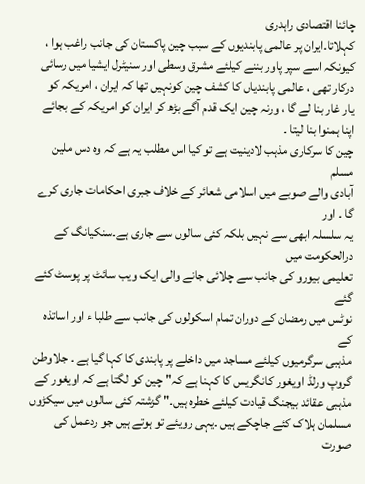چائنا اقتصادی راہدری
کہلاتا۔ایران پر عالمی پابندیوں کے سبب چین پاکستان کی جانب راغب ہوا ،
کیونکہ اسے سپر پاور بننے کیلئے مشرق وسطی اور سنیٹرل ایشیا میں رسائی
درکار تھی ، عالمی پابندیاں کا کشف چین کونہیں تھا کہ ایران ، امریکہ کو
یار غار بنا لے گا ، ورنہ چین ایک قدم آگے بڑھ کر ایران کو امریکہ کے بجائے
اپنا ہمنوا بنا لیتا ۔
چین کا سرکاری مذہب لادینیت ہے تو کیا اس مطلب یہ ہے کہ وہ دس ملین مسلم
آبادی والے صوبے میں اسلامی شعائر کے خلاف جبری احکامات جاری کرے گا ۔ اور
یہ سلسلہ ابھی سے نہیں بلکہ کئی سالوں سے جاری ہے۔سنکیانگ کے درالحکومت میں
تعلیمی بیورو کی جانب سے چلائی جانے والی ایک ویب سائٹ پر پوسٹ کئے گئے
نوٹس میں رمضان کے دوران تمام اسکولوں کی جانب سے طلبا ء اور اساتذہ کے
مذہبی سرگرمیوں کیلئے مساجد میں داخلے پر پابندی کا کہا گیا ہے ۔ جلاوطن
گروپ ورلڈ اویغور کانگریس کا کہنا ہے کہ" چین کو لگتا ہے کہ اویغور کے
مذہبی عقائد بیجنگ قیادت کیلئے خطرہ ہیں۔" گزشتہ کئی سالوں میں سیکڑوں
مسلمان ہلاک کئے جاچکے ہیں ۔یہی رویئے تو ہوتے ہیں جو ردعمل کی صورت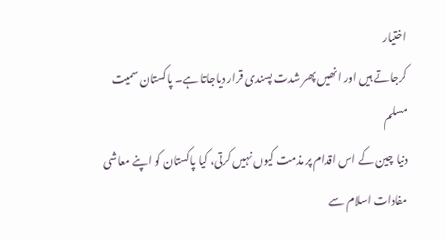اختیار
کرجاتے ہیں اور انھیں پھر شدت پسندی قرار دیاجاتا ہے۔ پاکستان سمیت مسلم
دنیا چین کے اس اقدام پر مذمت کیوں نہیں کرتی، کیا پاکستان کو اپنے معاشی
مفادات اسلام سے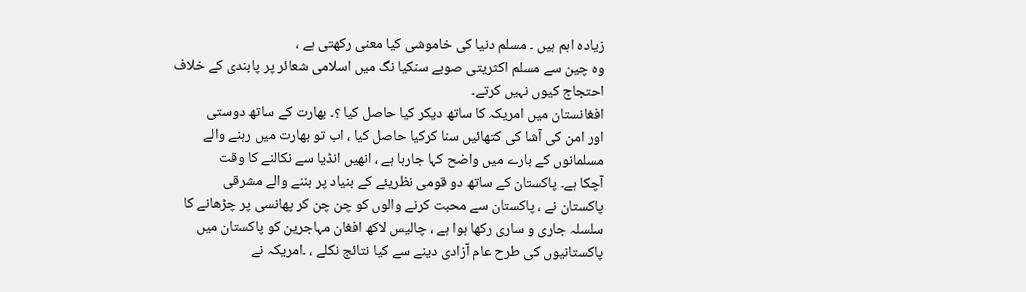زیادہ اہم ہیں ۔ مسلم دنیا کی خاموشی کیا معنی رکھتی ہے ،
وہ چین سے مسلم اکثریتی صوبے سنکیا نگ میں اسلامی شعائر پر پابندی کے خلاف
احتجاج کیوں نہیں کرتے۔
افغانستان میں امریکہ کا ساتھ دیکر کیا حاصل کیا ؟۔ بھارت کے ساتھ دوستی
اور امن کی آشا کی کتھائیں سنا کرکیا حاصل کیا ، اب تو بھارت میں رہنے والے
مسلمانوں کے بارے میں واضح کہا جارہا ہے ، انھیں انڈیا سے نکالنے کا وقت
آچکا ہے۔ پاکستان کے ساتھ دو قومی نظریئے کے بنیاد پر بننے والے مشرقی
پاکستان نے ، پاکستان سے محبت کرنے والوں کو چن چن کر پھانسی پر چڑھانے کا
سلسلہ جاری و ساری رکھا ہوا ہے ، چالیس لاکھ افغان مہاجرین کو پاکستان میں
پاکستانیوں کی طرح عام آزادی دینے سے کیا نتائج نکلے ، ۔امریکہ نے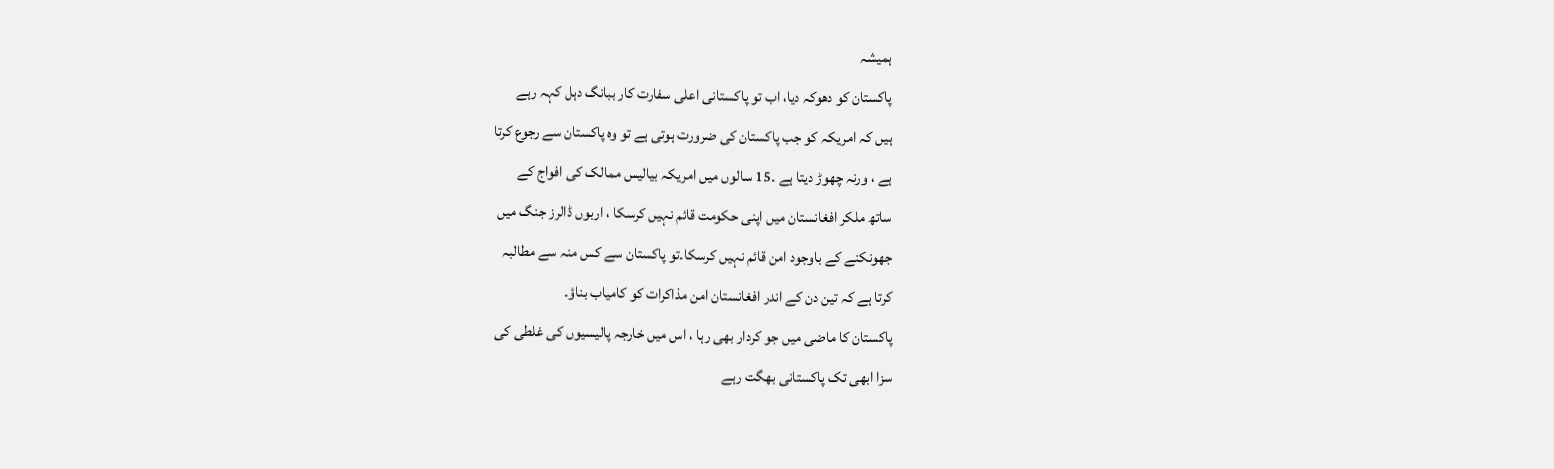ہمیشہ
پاکستان کو دھوکہ دیا، اب تو پاکستانی اعلی سفارت کار ببانگ دہل کہہ رہے
ہیں کہ امریکہ کو جب پاکستان کی ضرورت ہوتی ہے تو وہ پاکستان سے رجوع کرتا
ہے ، ورنہ چھوڑ دیتا ہے ۔15 سالوں میں امریکہ بیالیس ممالک کی افواج کے
ساتھ ملکر افغانستان میں اپنی حکومت قائم نہیں کرسکا ، اربوں ڈالرز جنگ میں
جھونکنے کے باوجود امن قائم نہیں کرسکا۔تو پاکستان سے کس منہ سے مطالبہ
کرتا ہے کہ تین دن کے اندر افغانستان امن مذاکرات کو کامیاب بناؤ۔
پاکستان کا ماضی میں جو کردار بھی رہا ، اس میں خارجہ پالیسیوں کی غلطی کی
سزا ابھی تک پاکستانی بھگت رہے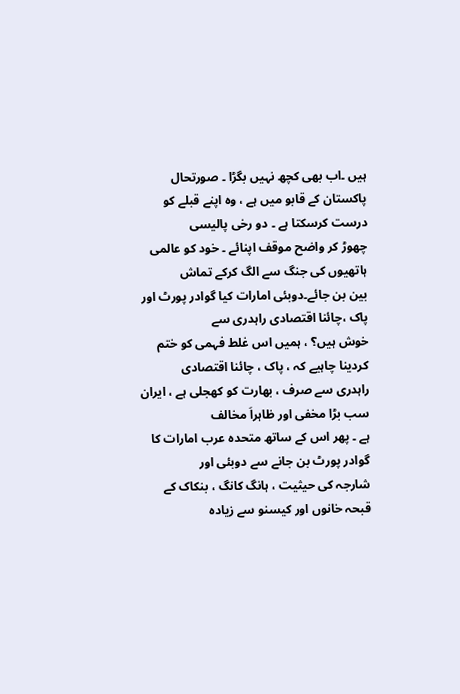ہیں ۔اب بھی کچھ نہیں بگڑا ۔ صورتحال
پاکستان کے قابو میں ہے ، وہ اپنے قبلے کو درست کرسکتا ہے ۔ دو رخی پالیسی
چھوڑ کر واضح موقف اپنائے ۔ خود کو عالمی ہاتھیوں کی جنگ سے الگ کرکے تماش
بین بن جائے۔دوبئی امارات کیا گوادر پورٹ اور پاک ،چائنا اقتصادی راہدری سے
خوش ہیں؟ ، ہمیں اس غلط فہمی کو ختم کردینا چاہیے کہ ، پاک ، چائنا اقتصادی
راہدری سے صرف ، بھارت کو کھجلی ہے ، ایران سب بڑا مخفی اور ظاہراَ مخالف
ہے ۔ پھر اس کے ساتھ متحدہ عرب امارات کا گوادر پورٹ بن جانے سے دوبئی اور
شارجہ کی حیثیت ، ہانگ کانگ ، بنکاک کے قبحہ خانوں اور کیسنو سے زیادہ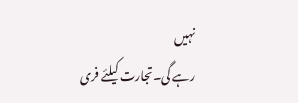نہیں
رہے گی۔تجارت کیلئے فری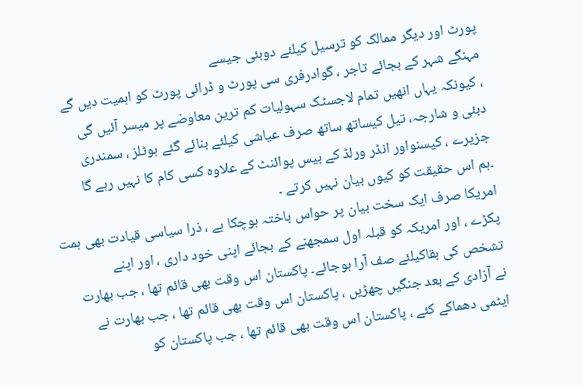پورٹ اور دیگر ممالک کو ترسیل کیلئے دوبئی جیسے
مہنگے شہر کے بجائے تاجر ، گوادرفری سی پورٹ و ڈرائی پورٹ کو اہمیت دیں گے
، کیونکہ یہاں انھیں تمام لاجسٹک سہولیات کم ترین معاوضے پر میسر آئیں گی
دبئی و شارجہ، تیل کیساتھ ساتھ صرف عیاشی کیلئے بنائے گئے ہوٹلز ، سمندری
جزیرے ، کیسنواور انڈر ورلڈ کے بیس پوائنٹ کے علاوہ کسی کام کا نہیں رہے گا
۔ہم اس حقیقت کو کیوں بیان نہیں کرتے ۔
امریکا صرف ایک سخت بیان پر حواس باختہ ہوچکا ہے ، ذرا سیاسی قیادت بھی ہمت
پکڑے ، اور امریکہ کو قبلہ اول سمجھنے کے بجائے اپنی خود داری ، اور اپنے
تشخص کی بقاکیلئے صف آرا ہوجائے۔ پاکستان اس وقت بھی قائم تھا ، جب بھارت
نے آزادی کے بعد جنگیں چھڑیں ، پاکستان اس وقت بھی قائم تھا ، جب بھارت نے
ایٹمی دھماکے کئے ، پاکستان اس وقت بھی قائم تھا ، جب پاکستان کو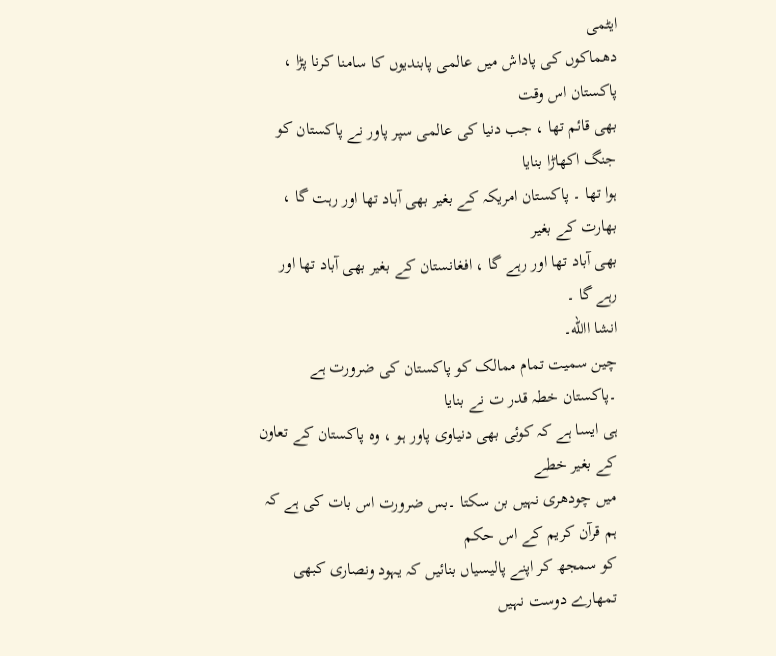ایٹمی
دھماکوں کی پاداش میں عالمی پابندیوں کا سامنا کرنا پڑا ، پاکستان اس وقت
بھی قائم تھا ، جب دنیا کی عالمی سپر پاور نے پاکستان کو جنگ اکھاڑا بنایا
ہوا تھا ۔ پاکستان امریکہ کے بغیر بھی آباد تھا اور رہت گا ، بھارت کے بغیر
بھی آباد تھا اور رہے گا ، افغانستان کے بغیر بھی آباد تھا اور رہے گا ۔
انشا االله۔
چین سمیت تمام ممالک کو پاکستان کی ضرورت ہے ۔پاکستان خطہ قدر ت نے بنایا
ہی ایسا ہے کہ کوئی بھی دنیاوی پاور ہو ، وہ پاکستان کے تعاون کے بغیر خطے
میں چودھری نہیں بن سکتا ۔بس ضرورت اس بات کی ہے کہ ہم قرآن کریم کے اس حکم
کو سمجھ کر اپنے پالیسیاں بنائیں کہ یہود ونصاری کبھی تمھارے دوست نہیں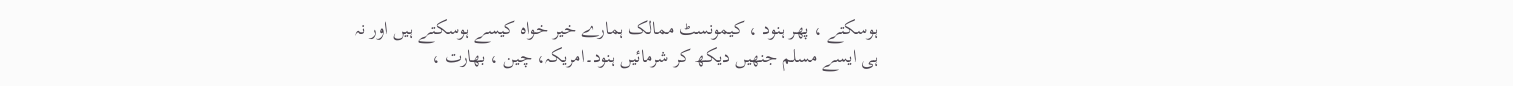ہوسکتے ، پھر ہنود ، کیمونسٹ ممالک ہمارے خیر خواہ کیسے ہوسکتے ہیں اور نہ
ہی ایسے مسلم جنھیں دیکھ کر شرمائیں ہنود۔امریکہ، چین ، بھارت ،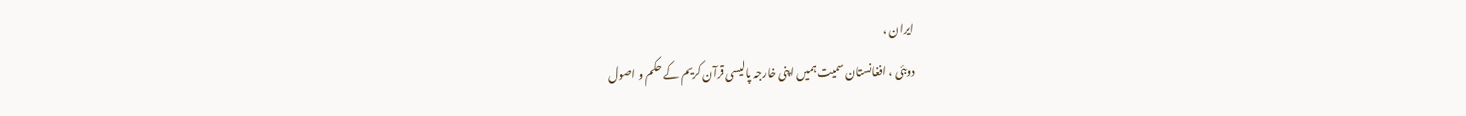ایران ،
دوبئی ، افغانستان سمیت ہمیں اپنی خارجہ پالیسی قرآن کریم کے حکم و اصول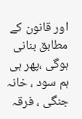اور قانون کے مطابق بنانی ہوگی ،پھر ہی ہم سود ، خانہ جنگی ، فرقہ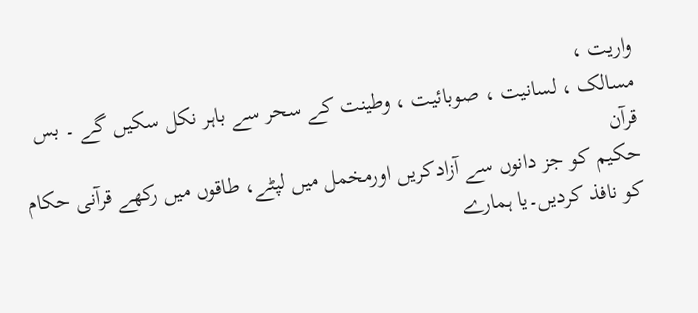واریت ،
مسالک ، لسانیت ، صوبائیت ، وطینت کے سحر سے باہر نکل سکیں گے ۔ بس قرآن
حکیم کو جز دانوں سے آزادکریں اورمخمل میں لپٹے، طاقوں میں رکھے قرآنی حکام
کو نافذ کردیں۔یا ہمارے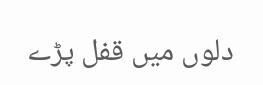دلوں میں قفل پڑے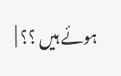ہوئے ہیں ؟؟ |